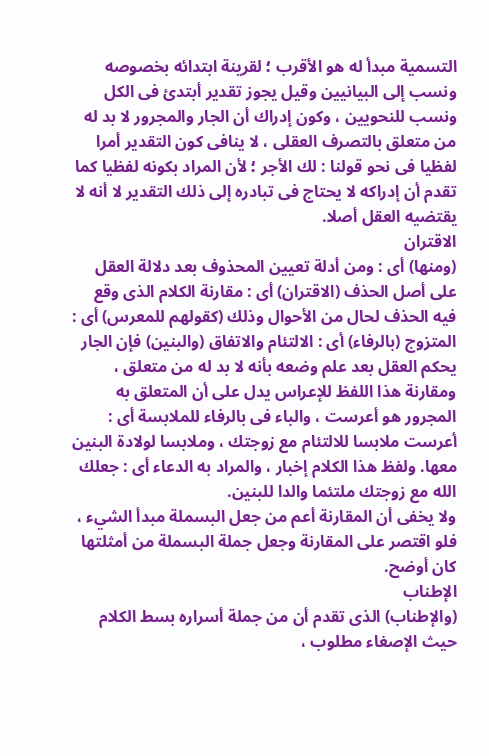التسمية مبدأ له هو الأقرب ؛ لقرينة ابتدائه بخصوصه ونسب إلى البيانيين وقيل يجوز تقدير أبتدئ فى الكل ونسب للنحويين ، وكون إدراك أن الجار والمجرور لا بد له من متعلق بالتصرف العقلى ، لا ينافى كون التقدير أمرا لفظيا فى نحو قولنا : لك الأجر ؛ لأن المراد بكونه لفظيا كما تقدم أن إدراكه لا يحتاج فى تبادره إلى ذلك التقدير لا أنه لا يقتضيه العقل أصلا.
الاقتران
(ومنها) أى : ومن أدلة تعيين المحذوف بعد دلالة العقل على أصل الحذف (الاقتران) أى : مقارنة الكلام الذى وقع فيه الحذف لحال من الأحوال وذلك (كقولهم للمعرس) أى : المتزوج (بالرفاء) أى : الالتئام والاتفاق (والبنين) فإن الجار يحكم العقل بعد علم وضعه بأنه لا بد له من متعلق ، ومقارنة هذا اللفظ للإعراس يدل على أن المتعلق به المجرور هو أعرست ، والباء فى بالرفاء للملابسة أى : أعرست ملابسا للالتئام مع زوجتك ، وملابسا لولادة البنين معها. ولفظ هذا الكلام إخبار ، والمراد به الدعاء أى : جعلك الله مع زوجتك ملتئما والدا للبنين.
ولا يخفى أن المقارنة أعم من جعل البسملة مبدأ الشيء ، فلو اقتصر على المقارنة وجعل جملة البسملة من أمثلتها كان أوضح.
الإطناب
(والإطناب) الذى تقدم أن من جملة أسراره بسط الكلام حيث الإصغاء مطلوب ،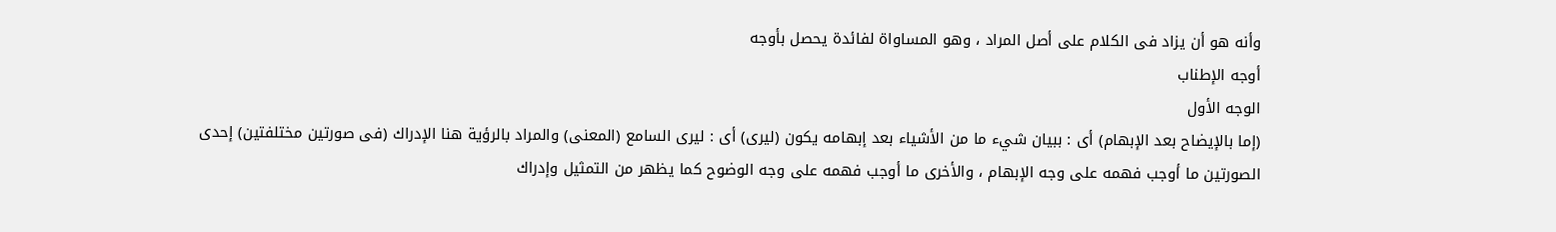وأنه هو أن يزاد فى الكلام على أصل المراد ، وهو المساواة لفائدة يحصل بأوجه
أوجه الإطناب
الوجه الأول
(إما بالإيضاح بعد الإبهام) أى : ببيان شيء ما من الأشياء بعد إبهامه يكون (ليرى) أى : ليرى السامع (المعنى) والمراد بالرؤية هنا الإدراك (فى صورتين مختلفتين) إحدى الصورتين ما أوجب فهمه على وجه الإبهام ، والأخرى ما أوجب فهمه على وجه الوضوح كما يظهر من التمثيل وإدراك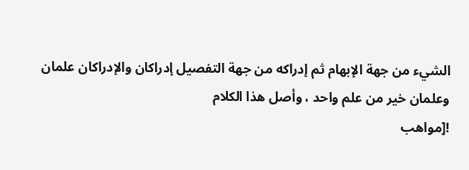الشيء من جهة الإبهام ثم إدراكه من جهة التفصيل إدراكان والإدراكان علمان وعلمان خير من علم واحد ، وأصل هذا الكلام
![مواهب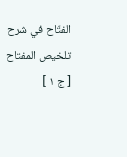الفتّاح في شرح تلخيص المفتاح [ ج ١ ]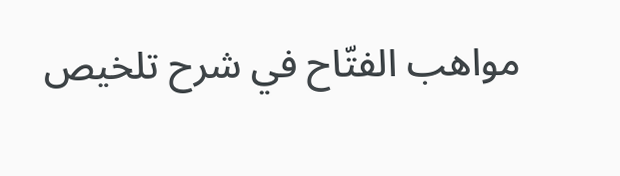مواهب الفتّاح في شرح تلخيص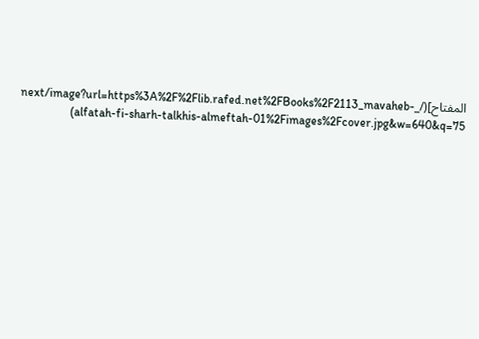المفتاح](/_next/image?url=https%3A%2F%2Flib.rafed.net%2FBooks%2F2113_mavaheb-alfatah-fi-sharh-talkhis-almeftah-01%2Fimages%2Fcover.jpg&w=640&q=75)